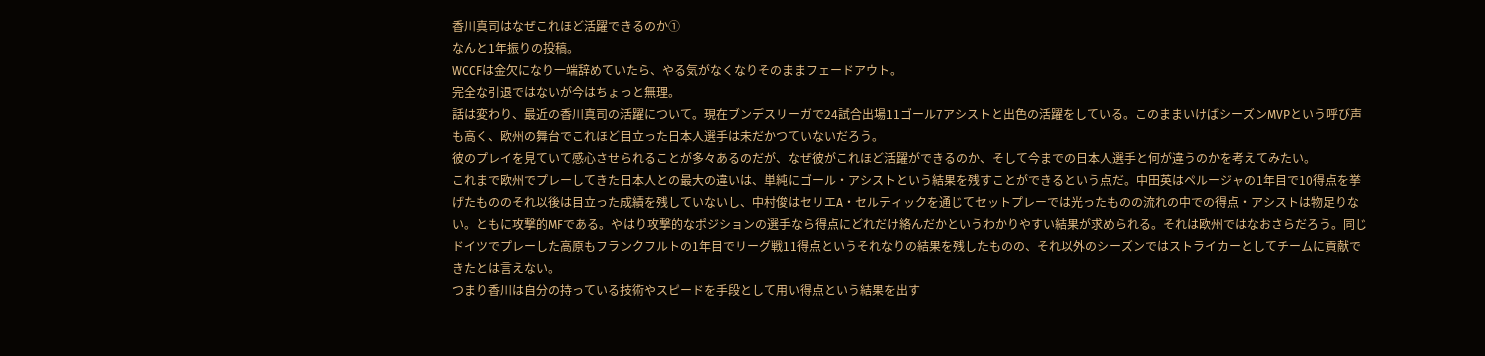香川真司はなぜこれほど活躍できるのか①
なんと1年振りの投稿。
WCCFは金欠になり一端辞めていたら、やる気がなくなりそのままフェードアウト。
完全な引退ではないが今はちょっと無理。
話は変わり、最近の香川真司の活躍について。現在ブンデスリーガで24試合出場11ゴール7アシストと出色の活躍をしている。このままいけばシーズンMVPという呼び声も高く、欧州の舞台でこれほど目立った日本人選手は未だかつていないだろう。
彼のプレイを見ていて感心させられることが多々あるのだが、なぜ彼がこれほど活躍ができるのか、そして今までの日本人選手と何が違うのかを考えてみたい。
これまで欧州でプレーしてきた日本人との最大の違いは、単純にゴール・アシストという結果を残すことができるという点だ。中田英はペルージャの1年目で10得点を挙げたもののそれ以後は目立った成績を残していないし、中村俊はセリエA・セルティックを通じてセットプレーでは光ったものの流れの中での得点・アシストは物足りない。ともに攻撃的MFである。やはり攻撃的なポジションの選手なら得点にどれだけ絡んだかというわかりやすい結果が求められる。それは欧州ではなおさらだろう。同じドイツでプレーした高原もフランクフルトの1年目でリーグ戦11得点というそれなりの結果を残したものの、それ以外のシーズンではストライカーとしてチームに貢献できたとは言えない。
つまり香川は自分の持っている技術やスピードを手段として用い得点という結果を出す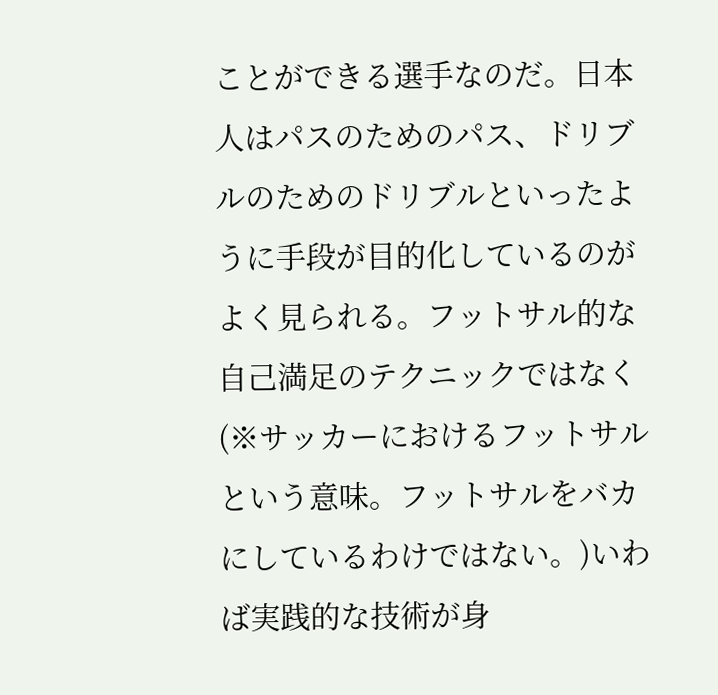ことができる選手なのだ。日本人はパスのためのパス、ドリブルのためのドリブルといったように手段が目的化しているのがよく見られる。フットサル的な自己満足のテクニックではなく(※サッカーにおけるフットサルという意味。フットサルをバカにしているわけではない。)いわば実践的な技術が身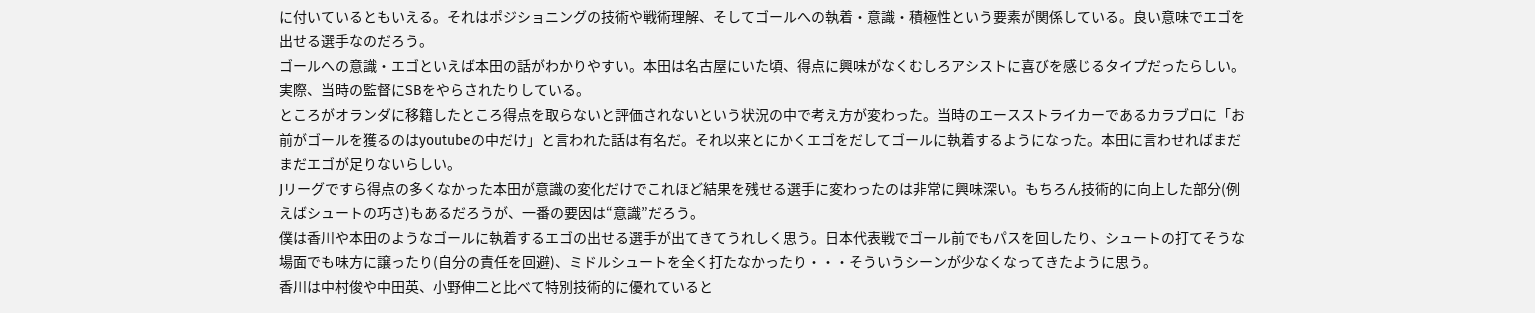に付いているともいえる。それはポジショニングの技術や戦術理解、そしてゴールへの執着・意識・積極性という要素が関係している。良い意味でエゴを出せる選手なのだろう。
ゴールへの意識・エゴといえば本田の話がわかりやすい。本田は名古屋にいた頃、得点に興味がなくむしろアシストに喜びを感じるタイプだったらしい。実際、当時の監督にSBをやらされたりしている。
ところがオランダに移籍したところ得点を取らないと評価されないという状況の中で考え方が変わった。当時のエースストライカーであるカラブロに「お前がゴールを獲るのはyoutubeの中だけ」と言われた話は有名だ。それ以来とにかくエゴをだしてゴールに執着するようになった。本田に言わせればまだまだエゴが足りないらしい。
Jリーグですら得点の多くなかった本田が意識の変化だけでこれほど結果を残せる選手に変わったのは非常に興味深い。もちろん技術的に向上した部分(例えばシュートの巧さ)もあるだろうが、一番の要因は“意識”だろう。
僕は香川や本田のようなゴールに執着するエゴの出せる選手が出てきてうれしく思う。日本代表戦でゴール前でもパスを回したり、シュートの打てそうな場面でも味方に譲ったり(自分の責任を回避)、ミドルシュートを全く打たなかったり・・・そういうシーンが少なくなってきたように思う。
香川は中村俊や中田英、小野伸二と比べて特別技術的に優れていると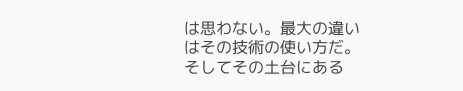は思わない。最大の違いはその技術の使い方だ。そしてその土台にある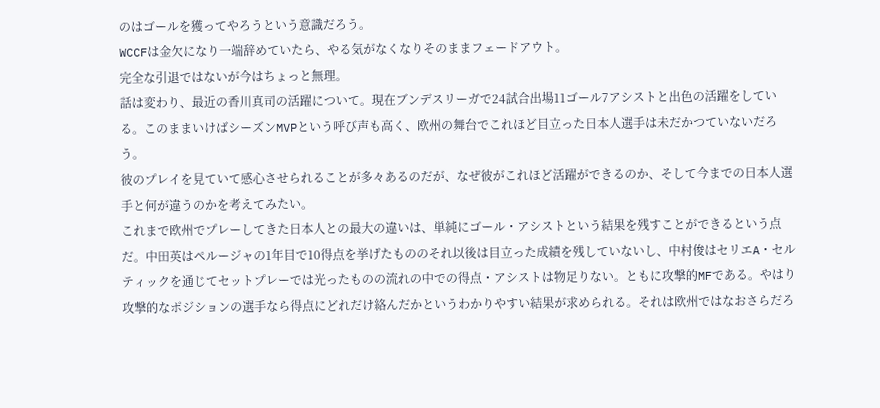のはゴールを獲ってやろうという意識だろう。
WCCFは金欠になり一端辞めていたら、やる気がなくなりそのままフェードアウト。
完全な引退ではないが今はちょっと無理。
話は変わり、最近の香川真司の活躍について。現在ブンデスリーガで24試合出場11ゴール7アシストと出色の活躍をしている。このままいけばシーズンMVPという呼び声も高く、欧州の舞台でこれほど目立った日本人選手は未だかつていないだろう。
彼のプレイを見ていて感心させられることが多々あるのだが、なぜ彼がこれほど活躍ができるのか、そして今までの日本人選手と何が違うのかを考えてみたい。
これまで欧州でプレーしてきた日本人との最大の違いは、単純にゴール・アシストという結果を残すことができるという点だ。中田英はペルージャの1年目で10得点を挙げたもののそれ以後は目立った成績を残していないし、中村俊はセリエA・セルティックを通じてセットプレーでは光ったものの流れの中での得点・アシストは物足りない。ともに攻撃的MFである。やはり攻撃的なポジションの選手なら得点にどれだけ絡んだかというわかりやすい結果が求められる。それは欧州ではなおさらだろ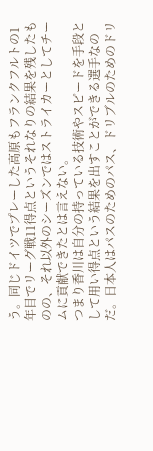う。同じドイツでプレーした高原もフランクフルトの1年目でリーグ戦11得点というそれなりの結果を残したものの、それ以外のシーズンではストライカーとしてチームに貢献できたとは言えない。
つまり香川は自分の持っている技術やスピードを手段として用い得点という結果を出すことができる選手なのだ。日本人はパスのためのパス、ドリブルのためのドリ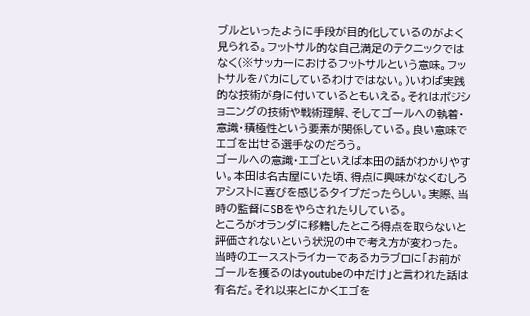ブルといったように手段が目的化しているのがよく見られる。フットサル的な自己満足のテクニックではなく(※サッカーにおけるフットサルという意味。フットサルをバカにしているわけではない。)いわば実践的な技術が身に付いているともいえる。それはポジショニングの技術や戦術理解、そしてゴールへの執着・意識・積極性という要素が関係している。良い意味でエゴを出せる選手なのだろう。
ゴールへの意識・エゴといえば本田の話がわかりやすい。本田は名古屋にいた頃、得点に興味がなくむしろアシストに喜びを感じるタイプだったらしい。実際、当時の監督にSBをやらされたりしている。
ところがオランダに移籍したところ得点を取らないと評価されないという状況の中で考え方が変わった。当時のエースストライカーであるカラブロに「お前がゴールを獲るのはyoutubeの中だけ」と言われた話は有名だ。それ以来とにかくエゴを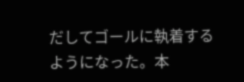だしてゴールに執着するようになった。本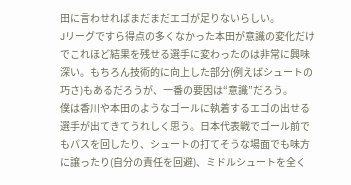田に言わせればまだまだエゴが足りないらしい。
Jリーグですら得点の多くなかった本田が意識の変化だけでこれほど結果を残せる選手に変わったのは非常に興味深い。もちろん技術的に向上した部分(例えばシュートの巧さ)もあるだろうが、一番の要因は“意識”だろう。
僕は香川や本田のようなゴールに執着するエゴの出せる選手が出てきてうれしく思う。日本代表戦でゴール前でもパスを回したり、シュートの打てそうな場面でも味方に譲ったり(自分の責任を回避)、ミドルシュートを全く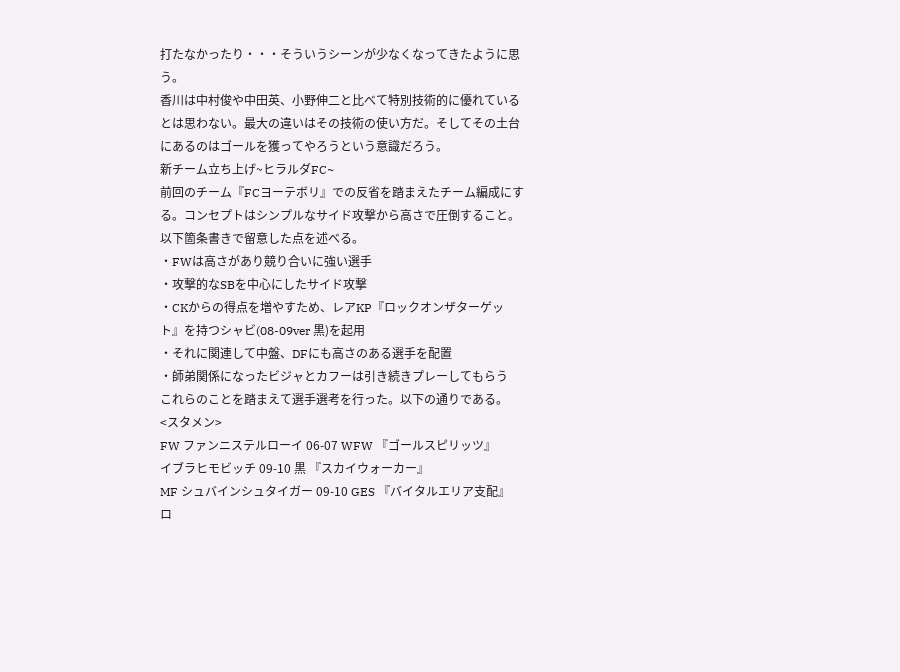打たなかったり・・・そういうシーンが少なくなってきたように思う。
香川は中村俊や中田英、小野伸二と比べて特別技術的に優れているとは思わない。最大の違いはその技術の使い方だ。そしてその土台にあるのはゴールを獲ってやろうという意識だろう。
新チーム立ち上げ~ヒラルダFC~
前回のチーム『FCヨーテボリ』での反省を踏まえたチーム編成にする。コンセプトはシンプルなサイド攻撃から高さで圧倒すること。以下箇条書きで留意した点を述べる。
・FWは高さがあり競り合いに強い選手
・攻撃的なSBを中心にしたサイド攻撃
・CKからの得点を増やすため、レアKP『ロックオンザターゲット』を持つシャビ(08-09ver 黒)を起用
・それに関連して中盤、DFにも高さのある選手を配置
・師弟関係になったビジャとカフーは引き続きプレーしてもらう
これらのことを踏まえて選手選考を行った。以下の通りである。
<スタメン>
FW ファンニステルローイ 06-07 WFW 『ゴールスピリッツ』
イブラヒモビッチ 09-10 黒 『スカイウォーカー』
MF シュバインシュタイガー 09-10 GES 『バイタルエリア支配』
ロ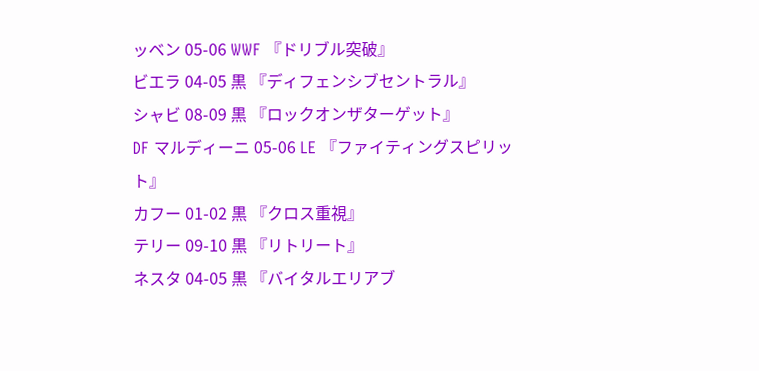ッベン 05-06 WWF 『ドリブル突破』
ビエラ 04-05 黒 『ディフェンシブセントラル』
シャビ 08-09 黒 『ロックオンザターゲット』
DF マルディーニ 05-06 LE 『ファイティングスピリット』
カフー 01-02 黒 『クロス重視』
テリー 09-10 黒 『リトリート』
ネスタ 04-05 黒 『バイタルエリアブ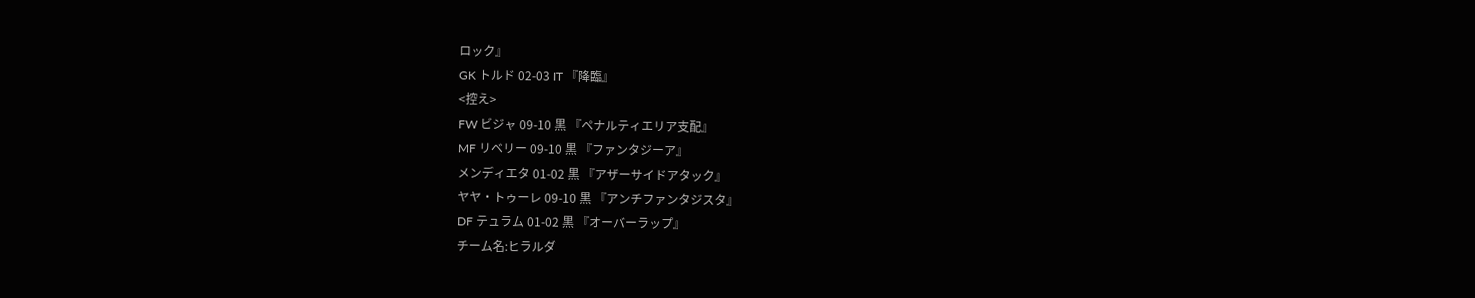ロック』
GK トルド 02-03 IT 『降臨』
<控え>
FW ビジャ 09-10 黒 『ペナルティエリア支配』
MF リベリー 09-10 黒 『ファンタジーア』
メンディエタ 01-02 黒 『アザーサイドアタック』
ヤヤ・トゥーレ 09-10 黒 『アンチファンタジスタ』
DF テュラム 01-02 黒 『オーバーラップ』
チーム名:ヒラルダ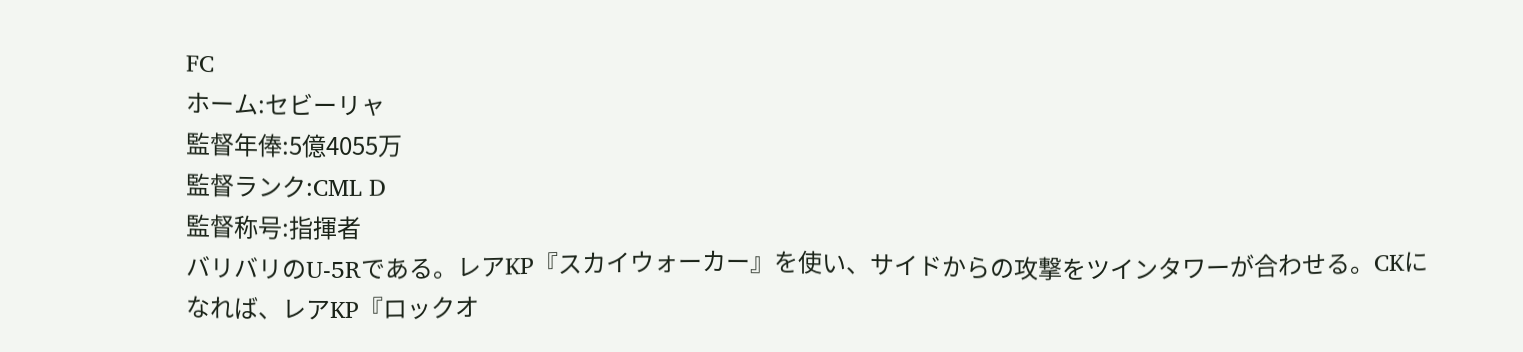FC
ホーム:セビーリャ
監督年俸:5億4055万
監督ランク:CML D
監督称号:指揮者
バリバリのU-5Rである。レアKP『スカイウォーカー』を使い、サイドからの攻撃をツインタワーが合わせる。CKになれば、レアKP『ロックオ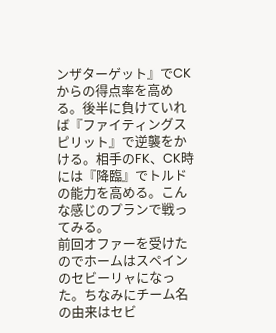ンザターゲット』でCKからの得点率を高める。後半に負けていれば『ファイティングスピリット』で逆襲をかける。相手のFK、CK時には『降臨』でトルドの能力を高める。こんな感じのプランで戦ってみる。
前回オファーを受けたのでホームはスペインのセビーリャになった。ちなみにチーム名の由来はセビ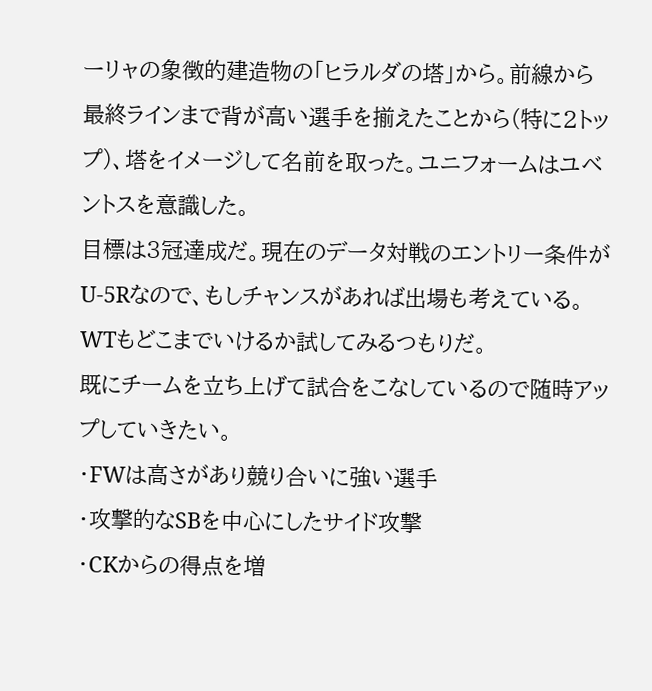ーリャの象徴的建造物の「ヒラルダの塔」から。前線から最終ラインまで背が高い選手を揃えたことから(特に2トップ)、塔をイメージして名前を取った。ユニフォームはユベントスを意識した。
目標は3冠達成だ。現在のデータ対戦のエントリー条件がU-5Rなので、もしチャンスがあれば出場も考えている。WTもどこまでいけるか試してみるつもりだ。
既にチームを立ち上げて試合をこなしているので随時アップしていきたい。
・FWは高さがあり競り合いに強い選手
・攻撃的なSBを中心にしたサイド攻撃
・CKからの得点を増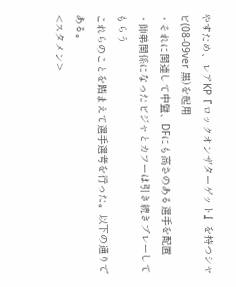やすため、レアKP『ロックオンザターゲット』を持つシャビ(08-09ver 黒)を起用
・それに関連して中盤、DFにも高さのある選手を配置
・師弟関係になったビジャとカフーは引き続きプレーしてもらう
これらのことを踏まえて選手選考を行った。以下の通りである。
<スタメン>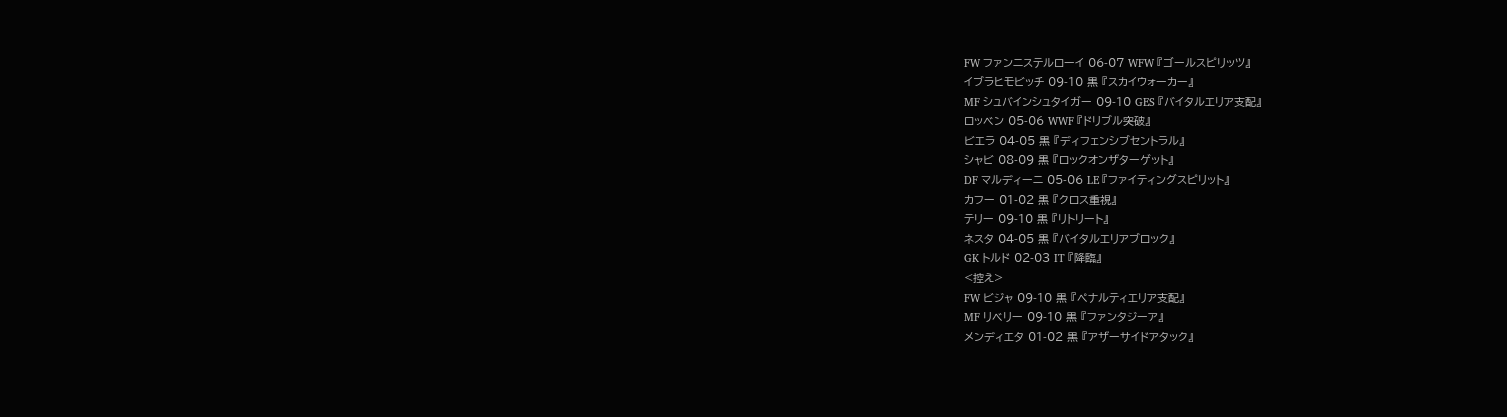FW ファンニステルローイ 06-07 WFW 『ゴールスピリッツ』
イブラヒモビッチ 09-10 黒 『スカイウォーカー』
MF シュバインシュタイガー 09-10 GES 『バイタルエリア支配』
ロッベン 05-06 WWF 『ドリブル突破』
ビエラ 04-05 黒 『ディフェンシブセントラル』
シャビ 08-09 黒 『ロックオンザターゲット』
DF マルディーニ 05-06 LE 『ファイティングスピリット』
カフー 01-02 黒 『クロス重視』
テリー 09-10 黒 『リトリート』
ネスタ 04-05 黒 『バイタルエリアブロック』
GK トルド 02-03 IT 『降臨』
<控え>
FW ビジャ 09-10 黒 『ペナルティエリア支配』
MF リベリー 09-10 黒 『ファンタジーア』
メンディエタ 01-02 黒 『アザーサイドアタック』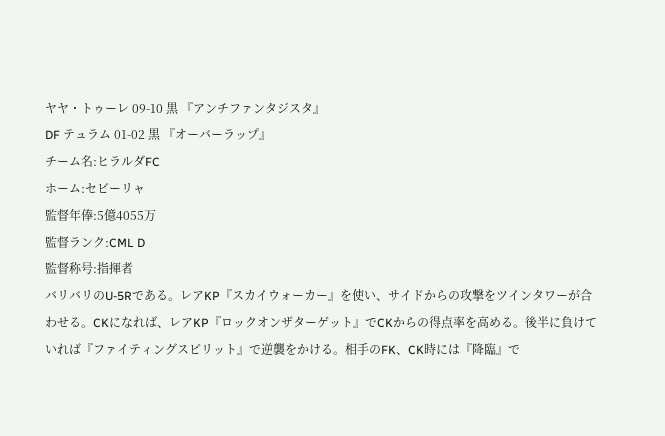ヤヤ・トゥーレ 09-10 黒 『アンチファンタジスタ』
DF テュラム 01-02 黒 『オーバーラップ』
チーム名:ヒラルダFC
ホーム:セビーリャ
監督年俸:5億4055万
監督ランク:CML D
監督称号:指揮者
バリバリのU-5Rである。レアKP『スカイウォーカー』を使い、サイドからの攻撃をツインタワーが合わせる。CKになれば、レアKP『ロックオンザターゲット』でCKからの得点率を高める。後半に負けていれば『ファイティングスピリット』で逆襲をかける。相手のFK、CK時には『降臨』で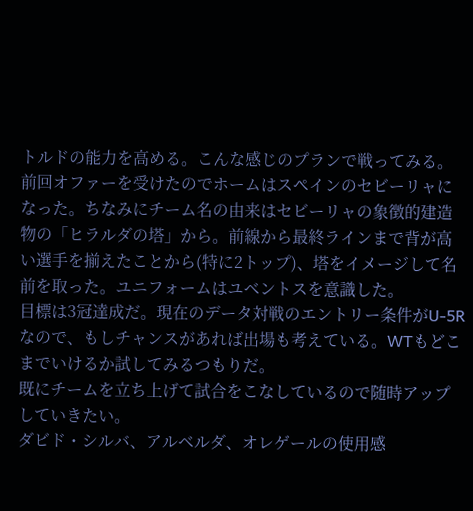トルドの能力を高める。こんな感じのプランで戦ってみる。
前回オファーを受けたのでホームはスペインのセビーリャになった。ちなみにチーム名の由来はセビーリャの象徴的建造物の「ヒラルダの塔」から。前線から最終ラインまで背が高い選手を揃えたことから(特に2トップ)、塔をイメージして名前を取った。ユニフォームはユベントスを意識した。
目標は3冠達成だ。現在のデータ対戦のエントリー条件がU-5Rなので、もしチャンスがあれば出場も考えている。WTもどこまでいけるか試してみるつもりだ。
既にチームを立ち上げて試合をこなしているので随時アップしていきたい。
ダビド・シルバ、アルベルダ、オレゲールの使用感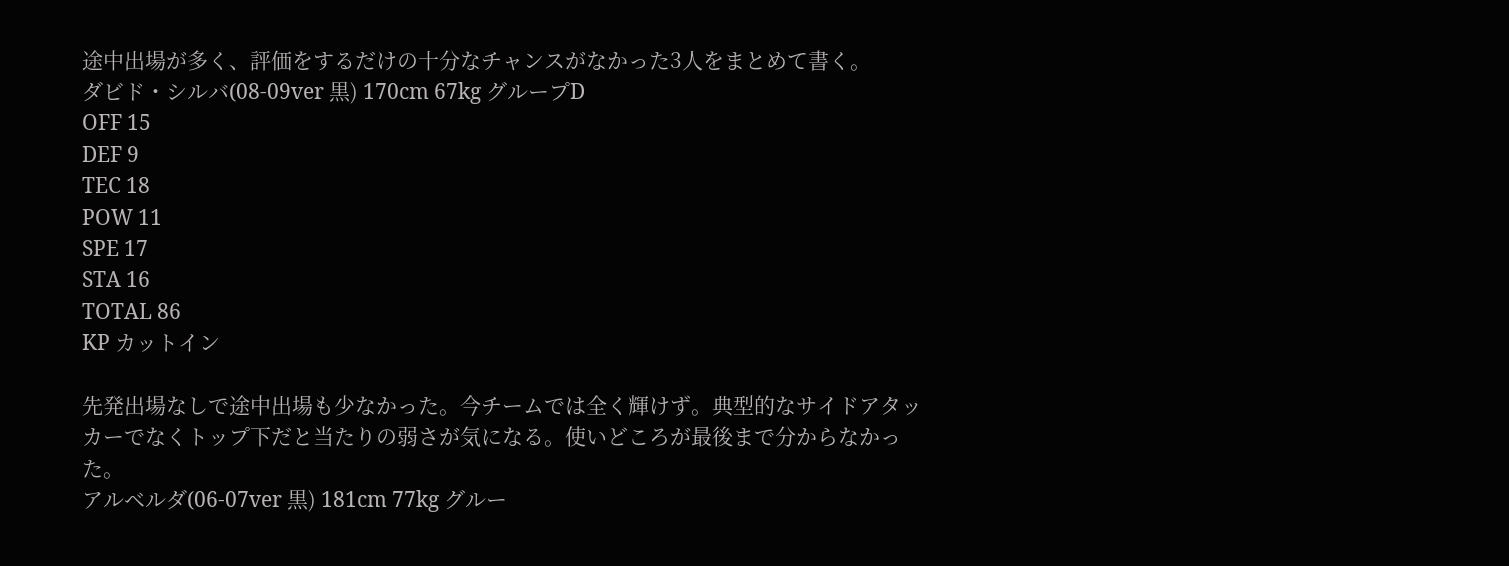途中出場が多く、評価をするだけの十分なチャンスがなかった3人をまとめて書く。
ダビド・シルバ(08-09ver 黒) 170cm 67kg グループD
OFF 15
DEF 9
TEC 18
POW 11
SPE 17
STA 16
TOTAL 86
KP カットイン

先発出場なしで途中出場も少なかった。今チームでは全く輝けず。典型的なサイドアタッカーでなくトップ下だと当たりの弱さが気になる。使いどころが最後まで分からなかった。
アルベルダ(06-07ver 黒) 181cm 77kg グルー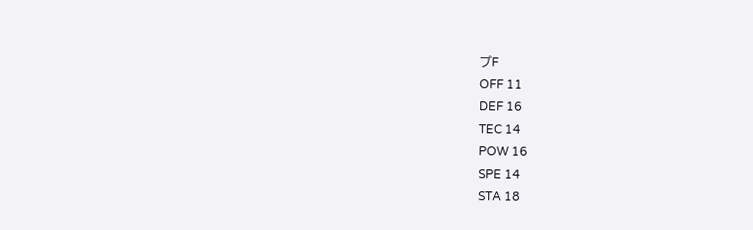プF
OFF 11
DEF 16
TEC 14
POW 16
SPE 14
STA 18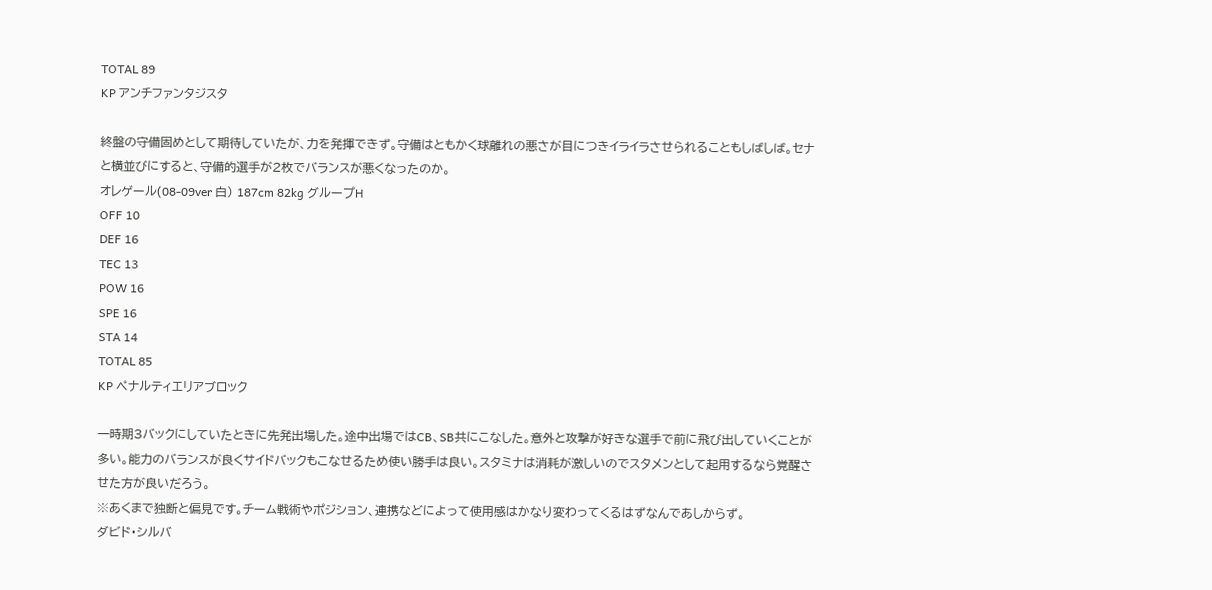TOTAL 89
KP アンチファンタジスタ

終盤の守備固めとして期待していたが、力を発揮できず。守備はともかく球離れの悪さが目につきイライラさせられることもしばしば。セナと横並びにすると、守備的選手が2枚でバランスが悪くなったのか。
オレゲール(08-09ver 白) 187cm 82kg グループH
OFF 10
DEF 16
TEC 13
POW 16
SPE 16
STA 14
TOTAL 85
KP ペナルティエリアブロック

一時期3バックにしていたときに先発出場した。途中出場ではCB、SB共にこなした。意外と攻撃が好きな選手で前に飛び出していくことが多い。能力のバランスが良くサイドバックもこなせるため使い勝手は良い。スタミナは消耗が激しいのでスタメンとして起用するなら覚醒させた方が良いだろう。
※あくまで独断と偏見です。チーム戦術やポジション、連携などによって使用感はかなり変わってくるはずなんであしからず。
ダビド・シルバ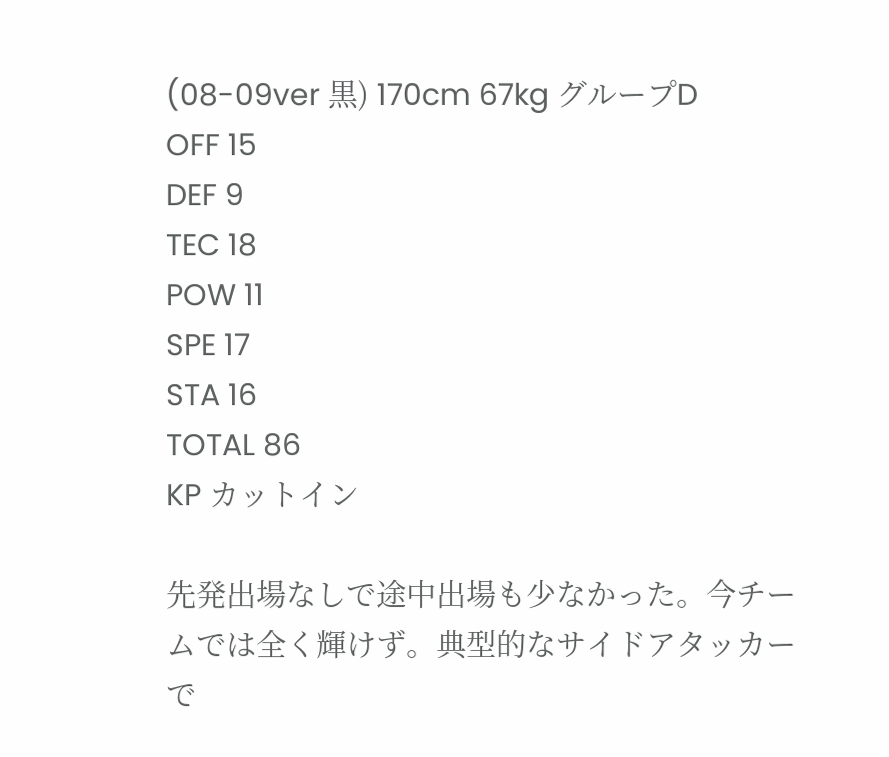(08-09ver 黒) 170cm 67kg グループD
OFF 15
DEF 9
TEC 18
POW 11
SPE 17
STA 16
TOTAL 86
KP カットイン

先発出場なしで途中出場も少なかった。今チームでは全く輝けず。典型的なサイドアタッカーで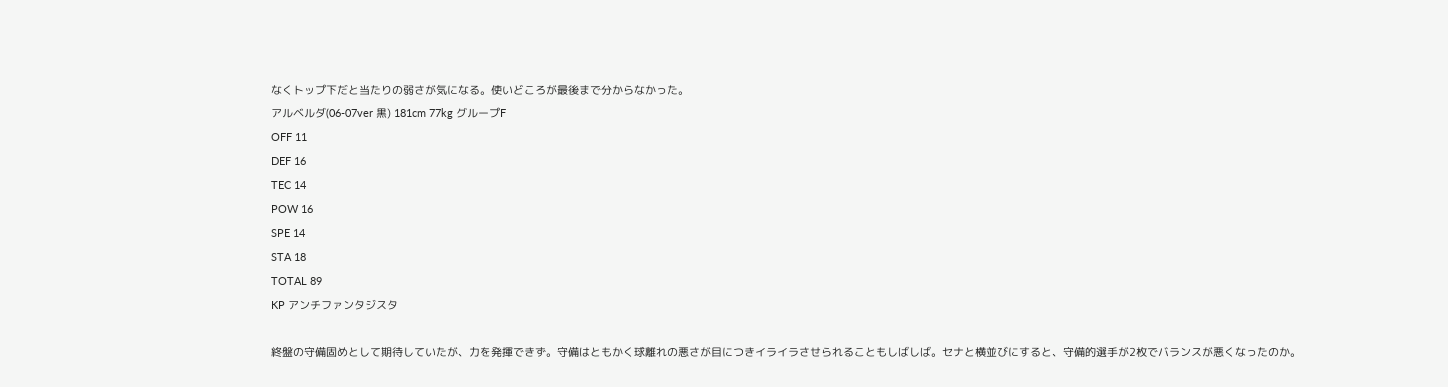なくトップ下だと当たりの弱さが気になる。使いどころが最後まで分からなかった。
アルベルダ(06-07ver 黒) 181cm 77kg グループF
OFF 11
DEF 16
TEC 14
POW 16
SPE 14
STA 18
TOTAL 89
KP アンチファンタジスタ

終盤の守備固めとして期待していたが、力を発揮できず。守備はともかく球離れの悪さが目につきイライラさせられることもしばしば。セナと横並びにすると、守備的選手が2枚でバランスが悪くなったのか。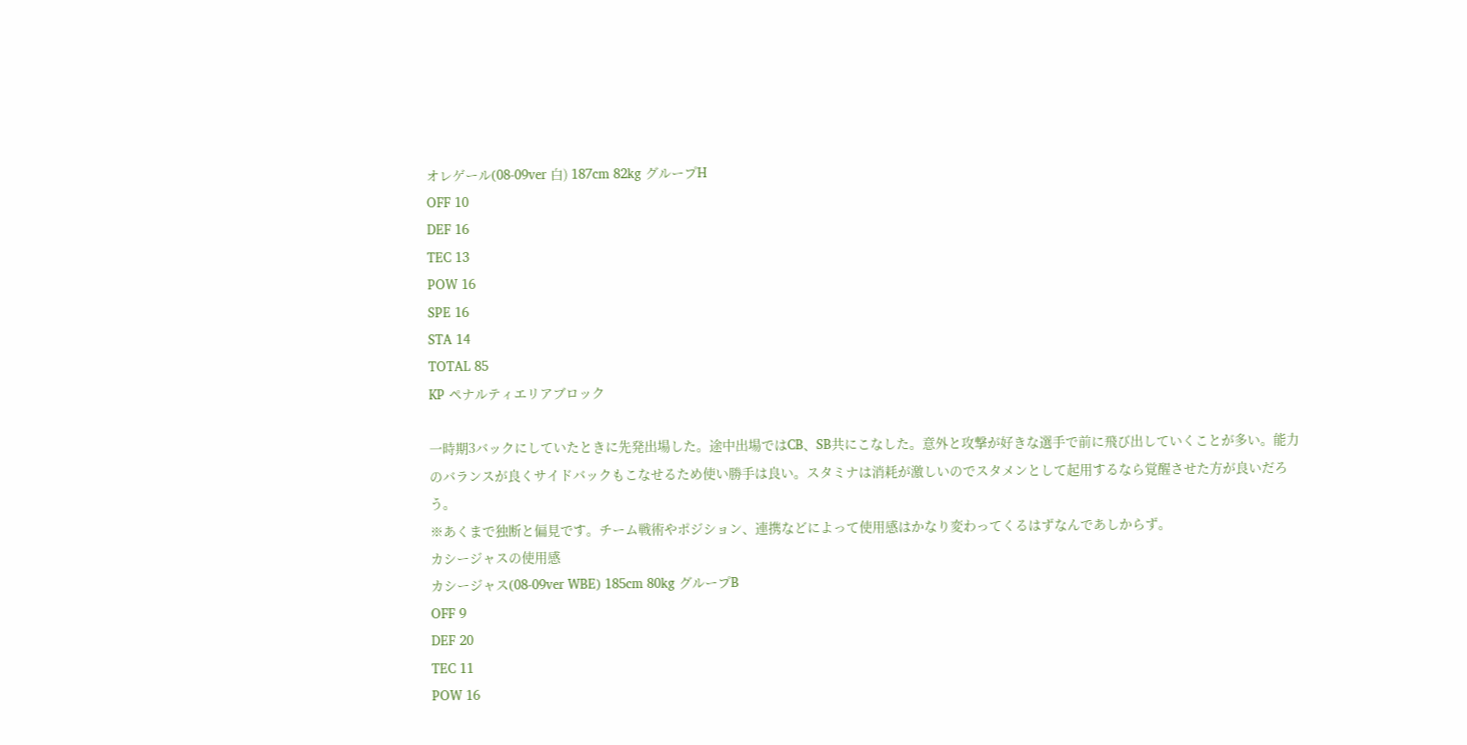オレゲール(08-09ver 白) 187cm 82kg グループH
OFF 10
DEF 16
TEC 13
POW 16
SPE 16
STA 14
TOTAL 85
KP ペナルティエリアブロック

一時期3バックにしていたときに先発出場した。途中出場ではCB、SB共にこなした。意外と攻撃が好きな選手で前に飛び出していくことが多い。能力のバランスが良くサイドバックもこなせるため使い勝手は良い。スタミナは消耗が激しいのでスタメンとして起用するなら覚醒させた方が良いだろう。
※あくまで独断と偏見です。チーム戦術やポジション、連携などによって使用感はかなり変わってくるはずなんであしからず。
カシージャスの使用感
カシージャス(08-09ver WBE) 185cm 80kg グループB
OFF 9
DEF 20
TEC 11
POW 16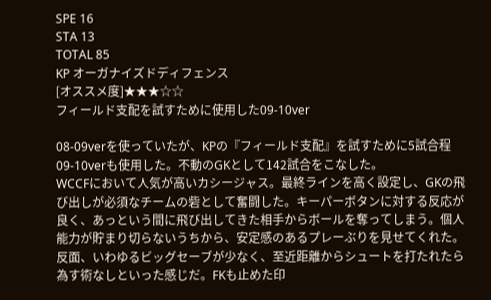SPE 16
STA 13
TOTAL 85
KP オーガナイズドディフェンス
[オススメ度]★★★☆☆
フィールド支配を試すために使用した09-10ver

08-09verを使っていたが、KPの『フィールド支配』を試すために5試合程09-10verも使用した。不動のGKとして142試合をこなした。
WCCFにおいて人気が高いカシージャス。最終ラインを高く設定し、GKの飛び出しが必須なチームの砦として奮闘した。キーパーボタンに対する反応が良く、あっという間に飛び出してきた相手からボールを奪ってしまう。個人能力が貯まり切らないうちから、安定感のあるプレーぶりを見せてくれた。
反面、いわゆるビッグセーブが少なく、至近距離からシュートを打たれたら為す術なしといった感じだ。FKも止めた印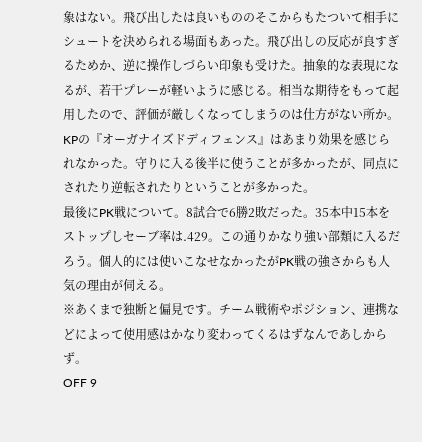象はない。飛び出したは良いもののそこからもたついて相手にシュートを決められる場面もあった。飛び出しの反応が良すぎるためか、逆に操作しづらい印象も受けた。抽象的な表現になるが、若干プレーが軽いように感じる。相当な期待をもって起用したので、評価が厳しくなってしまうのは仕方がない所か。
KPの『オーガナイズドディフェンス』はあまり効果を感じられなかった。守りに入る後半に使うことが多かったが、同点にされたり逆転されたりということが多かった。
最後にPK戦について。8試合で6勝2敗だった。35本中15本をストップしセーブ率は.429。この通りかなり強い部類に入るだろう。個人的には使いこなせなかったがPK戦の強さからも人気の理由が伺える。
※あくまで独断と偏見です。チーム戦術やポジション、連携などによって使用感はかなり変わってくるはずなんであしからず。
OFF 9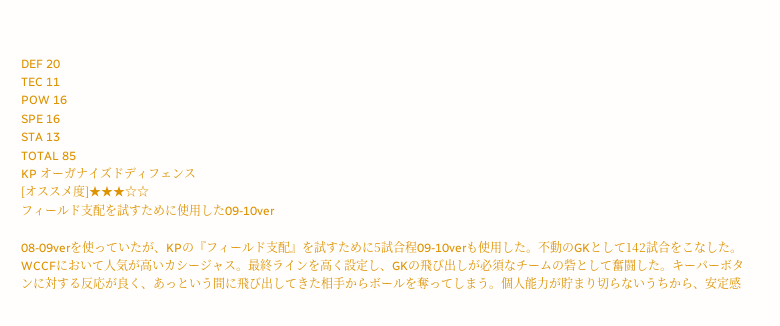DEF 20
TEC 11
POW 16
SPE 16
STA 13
TOTAL 85
KP オーガナイズドディフェンス
[オススメ度]★★★☆☆
フィールド支配を試すために使用した09-10ver

08-09verを使っていたが、KPの『フィールド支配』を試すために5試合程09-10verも使用した。不動のGKとして142試合をこなした。
WCCFにおいて人気が高いカシージャス。最終ラインを高く設定し、GKの飛び出しが必須なチームの砦として奮闘した。キーパーボタンに対する反応が良く、あっという間に飛び出してきた相手からボールを奪ってしまう。個人能力が貯まり切らないうちから、安定感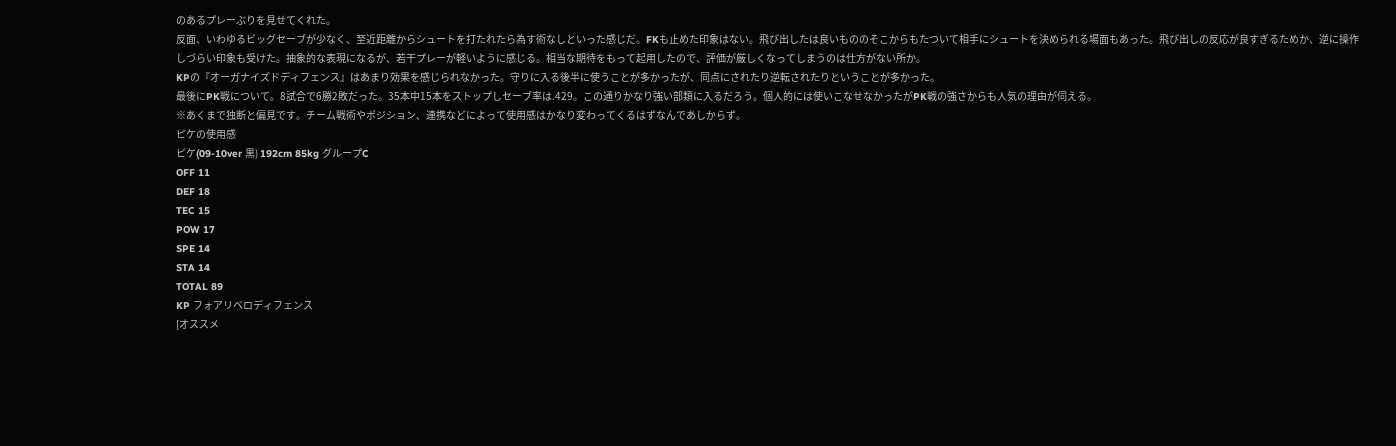のあるプレーぶりを見せてくれた。
反面、いわゆるビッグセーブが少なく、至近距離からシュートを打たれたら為す術なしといった感じだ。FKも止めた印象はない。飛び出したは良いもののそこからもたついて相手にシュートを決められる場面もあった。飛び出しの反応が良すぎるためか、逆に操作しづらい印象も受けた。抽象的な表現になるが、若干プレーが軽いように感じる。相当な期待をもって起用したので、評価が厳しくなってしまうのは仕方がない所か。
KPの『オーガナイズドディフェンス』はあまり効果を感じられなかった。守りに入る後半に使うことが多かったが、同点にされたり逆転されたりということが多かった。
最後にPK戦について。8試合で6勝2敗だった。35本中15本をストップしセーブ率は.429。この通りかなり強い部類に入るだろう。個人的には使いこなせなかったがPK戦の強さからも人気の理由が伺える。
※あくまで独断と偏見です。チーム戦術やポジション、連携などによって使用感はかなり変わってくるはずなんであしからず。
ピケの使用感
ピケ(09-10ver 黒) 192cm 85kg グループC
OFF 11
DEF 18
TEC 15
POW 17
SPE 14
STA 14
TOTAL 89
KP フォアリベロディフェンス
[オススメ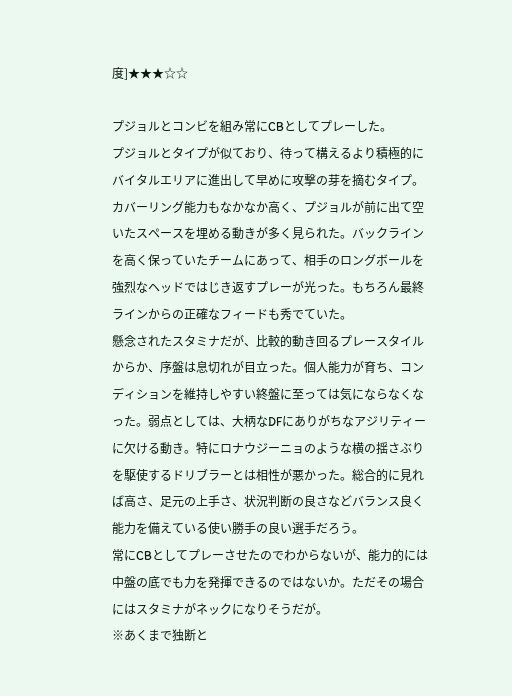度]★★★☆☆

プジョルとコンビを組み常にCBとしてプレーした。
プジョルとタイプが似ており、待って構えるより積極的にバイタルエリアに進出して早めに攻撃の芽を摘むタイプ。カバーリング能力もなかなか高く、プジョルが前に出て空いたスペースを埋める動きが多く見られた。バックラインを高く保っていたチームにあって、相手のロングボールを強烈なヘッドではじき返すプレーが光った。もちろん最終ラインからの正確なフィードも秀でていた。
懸念されたスタミナだが、比較的動き回るプレースタイルからか、序盤は息切れが目立った。個人能力が育ち、コンディションを維持しやすい終盤に至っては気にならなくなった。弱点としては、大柄なDFにありがちなアジリティーに欠ける動き。特にロナウジーニョのような横の揺さぶりを駆使するドリブラーとは相性が悪かった。総合的に見れば高さ、足元の上手さ、状況判断の良さなどバランス良く能力を備えている使い勝手の良い選手だろう。
常にCBとしてプレーさせたのでわからないが、能力的には中盤の底でも力を発揮できるのではないか。ただその場合にはスタミナがネックになりそうだが。
※あくまで独断と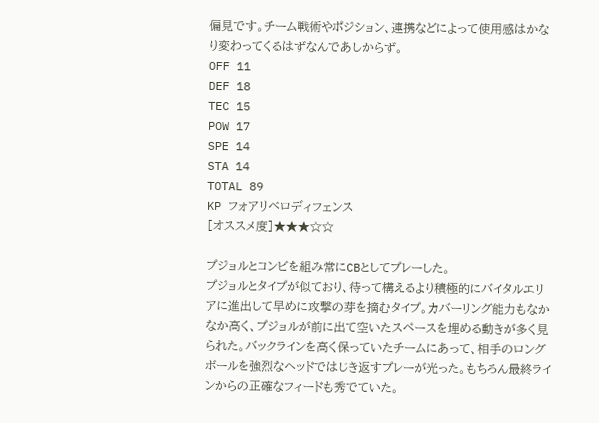偏見です。チーム戦術やポジション、連携などによって使用感はかなり変わってくるはずなんであしからず。
OFF 11
DEF 18
TEC 15
POW 17
SPE 14
STA 14
TOTAL 89
KP フォアリベロディフェンス
[オススメ度]★★★☆☆

プジョルとコンビを組み常にCBとしてプレーした。
プジョルとタイプが似ており、待って構えるより積極的にバイタルエリアに進出して早めに攻撃の芽を摘むタイプ。カバーリング能力もなかなか高く、プジョルが前に出て空いたスペースを埋める動きが多く見られた。バックラインを高く保っていたチームにあって、相手のロングボールを強烈なヘッドではじき返すプレーが光った。もちろん最終ラインからの正確なフィードも秀でていた。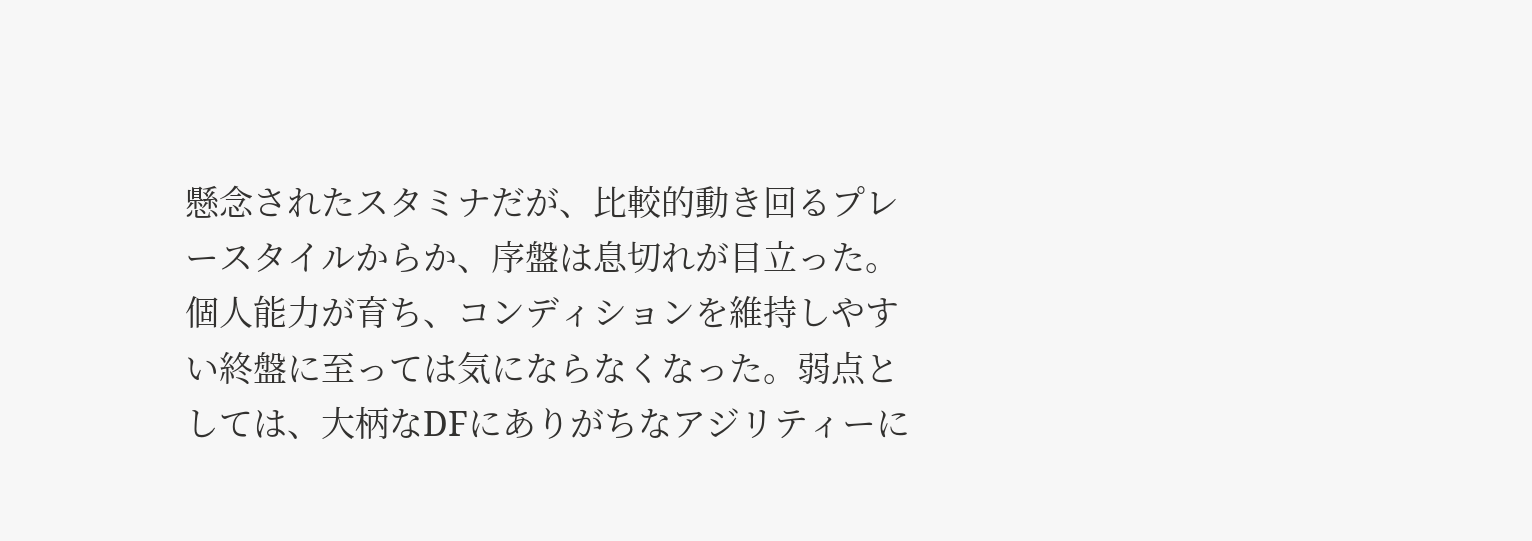懸念されたスタミナだが、比較的動き回るプレースタイルからか、序盤は息切れが目立った。個人能力が育ち、コンディションを維持しやすい終盤に至っては気にならなくなった。弱点としては、大柄なDFにありがちなアジリティーに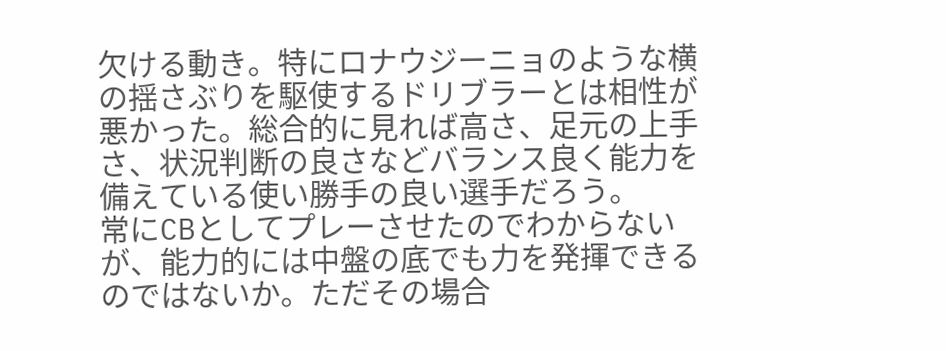欠ける動き。特にロナウジーニョのような横の揺さぶりを駆使するドリブラーとは相性が悪かった。総合的に見れば高さ、足元の上手さ、状況判断の良さなどバランス良く能力を備えている使い勝手の良い選手だろう。
常にCBとしてプレーさせたのでわからないが、能力的には中盤の底でも力を発揮できるのではないか。ただその場合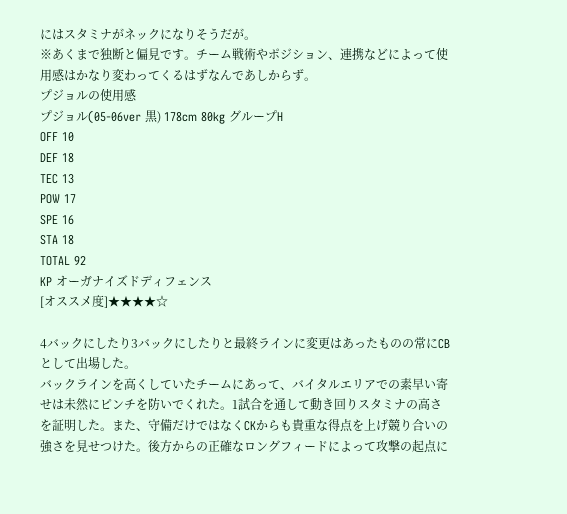にはスタミナがネックになりそうだが。
※あくまで独断と偏見です。チーム戦術やポジション、連携などによって使用感はかなり変わってくるはずなんであしからず。
プジョルの使用感
プジョル(05-06ver 黒) 178cm 80kg グループH
OFF 10
DEF 18
TEC 13
POW 17
SPE 16
STA 18
TOTAL 92
KP オーガナイズドディフェンス
[オススメ度]★★★★☆

4バックにしたり3バックにしたりと最終ラインに変更はあったものの常にCBとして出場した。
バックラインを高くしていたチームにあって、バイタルエリアでの素早い寄せは未然にピンチを防いでくれた。1試合を通して動き回りスタミナの高さを証明した。また、守備だけではなくCKからも貴重な得点を上げ競り合いの強さを見せつけた。後方からの正確なロングフィードによって攻撃の起点に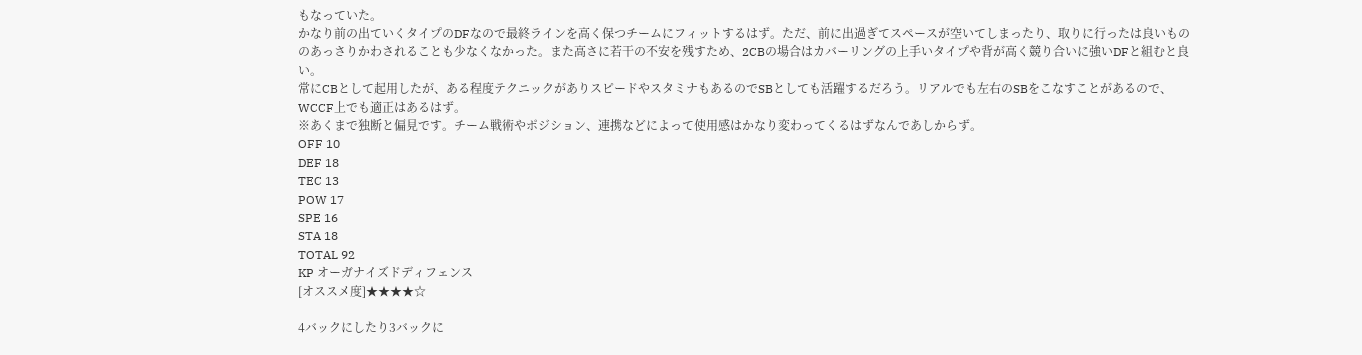もなっていた。
かなり前の出ていくタイプのDFなので最終ラインを高く保つチームにフィットするはず。ただ、前に出過ぎてスペースが空いてしまったり、取りに行ったは良いもののあっさりかわされることも少なくなかった。また高さに若干の不安を残すため、2CBの場合はカバーリングの上手いタイプや背が高く競り合いに強いDFと組むと良い。
常にCBとして起用したが、ある程度テクニックがありスピードやスタミナもあるのでSBとしても活躍するだろう。リアルでも左右のSBをこなすことがあるので、WCCF上でも適正はあるはず。
※あくまで独断と偏見です。チーム戦術やポジション、連携などによって使用感はかなり変わってくるはずなんであしからず。
OFF 10
DEF 18
TEC 13
POW 17
SPE 16
STA 18
TOTAL 92
KP オーガナイズドディフェンス
[オススメ度]★★★★☆

4バックにしたり3バックに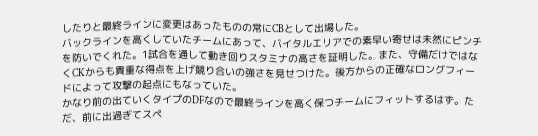したりと最終ラインに変更はあったものの常にCBとして出場した。
バックラインを高くしていたチームにあって、バイタルエリアでの素早い寄せは未然にピンチを防いでくれた。1試合を通して動き回りスタミナの高さを証明した。また、守備だけではなくCKからも貴重な得点を上げ競り合いの強さを見せつけた。後方からの正確なロングフィードによって攻撃の起点にもなっていた。
かなり前の出ていくタイプのDFなので最終ラインを高く保つチームにフィットするはず。ただ、前に出過ぎてスペ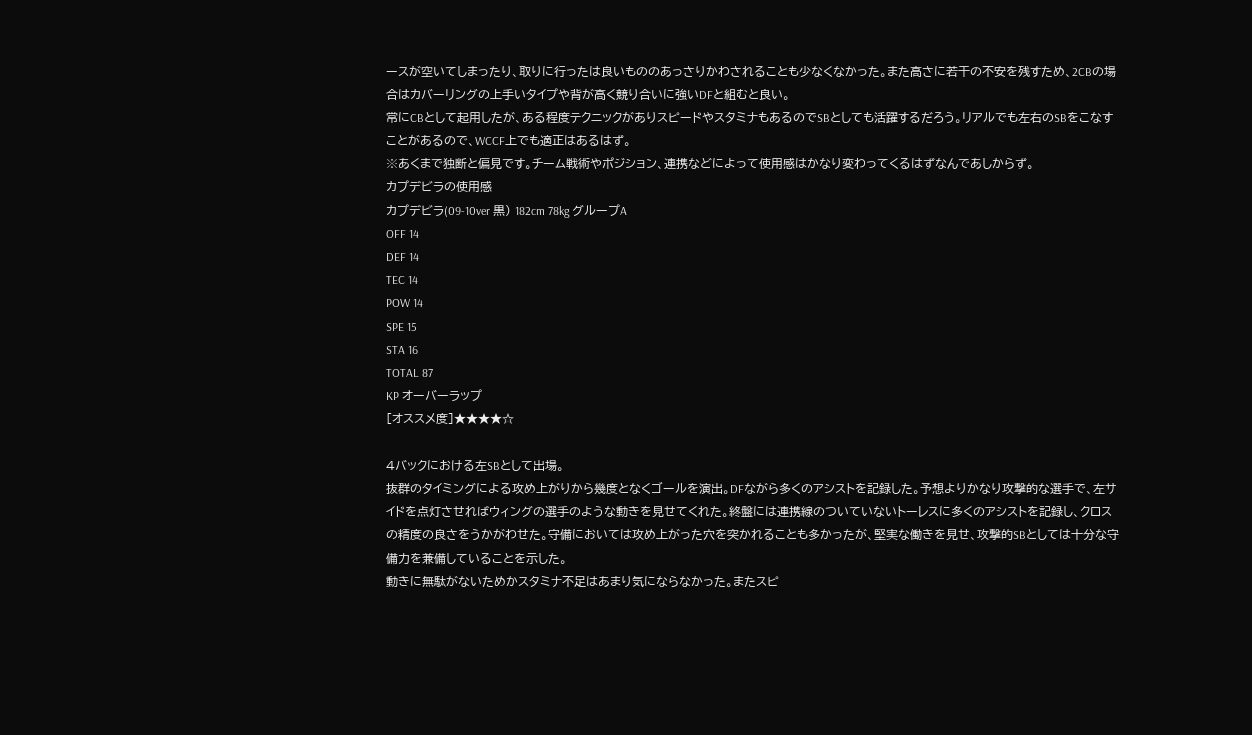ースが空いてしまったり、取りに行ったは良いもののあっさりかわされることも少なくなかった。また高さに若干の不安を残すため、2CBの場合はカバーリングの上手いタイプや背が高く競り合いに強いDFと組むと良い。
常にCBとして起用したが、ある程度テクニックがありスピードやスタミナもあるのでSBとしても活躍するだろう。リアルでも左右のSBをこなすことがあるので、WCCF上でも適正はあるはず。
※あくまで独断と偏見です。チーム戦術やポジション、連携などによって使用感はかなり変わってくるはずなんであしからず。
カプデビラの使用感
カプデビラ(09-10ver 黒) 182cm 78kg グループA
OFF 14
DEF 14
TEC 14
POW 14
SPE 15
STA 16
TOTAL 87
KP オーバーラップ
[オススメ度]★★★★☆

4バックにおける左SBとして出場。
抜群のタイミングによる攻め上がりから幾度となくゴールを演出。DFながら多くのアシストを記録した。予想よりかなり攻撃的な選手で、左サイドを点灯させればウィングの選手のような動きを見せてくれた。終盤には連携線のついていないトーレスに多くのアシストを記録し、クロスの精度の良さをうかがわせた。守備においては攻め上がった穴を突かれることも多かったが、堅実な働きを見せ、攻撃的SBとしては十分な守備力を兼備していることを示した。
動きに無駄がないためかスタミナ不足はあまり気にならなかった。またスピ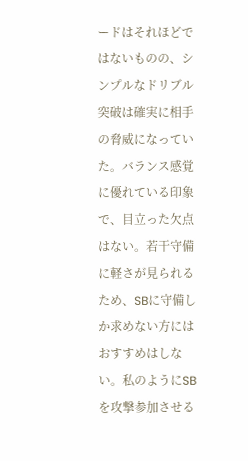ードはそれほどではないものの、シンプルなドリブル突破は確実に相手の脅威になっていた。バランス感覚に優れている印象で、目立った欠点はない。若干守備に軽さが見られるため、SBに守備しか求めない方にはおすすめはしない。私のようにSBを攻撃参加させる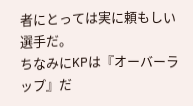者にとっては実に頼もしい選手だ。
ちなみにKPは『オーバーラップ』だ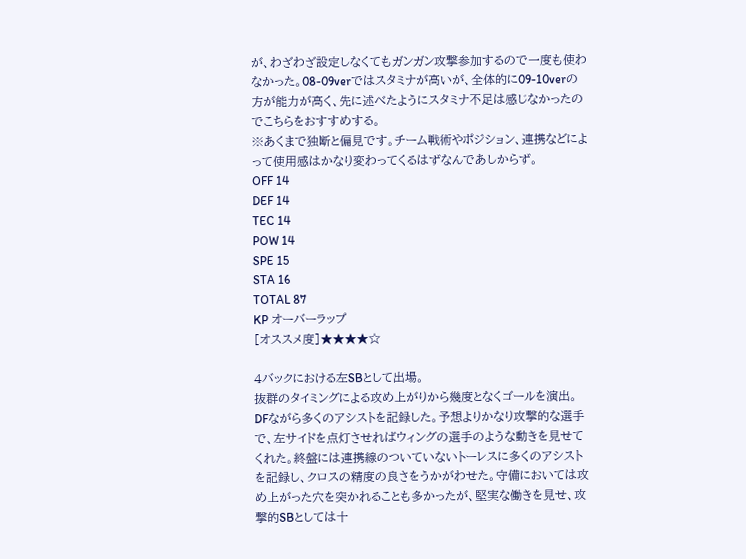が、わざわざ設定しなくてもガンガン攻撃参加するので一度も使わなかった。08-09verではスタミナが高いが、全体的に09-10verの方が能力が高く、先に述べたようにスタミナ不足は感じなかったのでこちらをおすすめする。
※あくまで独断と偏見です。チーム戦術やポジション、連携などによって使用感はかなり変わってくるはずなんであしからず。
OFF 14
DEF 14
TEC 14
POW 14
SPE 15
STA 16
TOTAL 87
KP オーバーラップ
[オススメ度]★★★★☆

4バックにおける左SBとして出場。
抜群のタイミングによる攻め上がりから幾度となくゴールを演出。DFながら多くのアシストを記録した。予想よりかなり攻撃的な選手で、左サイドを点灯させればウィングの選手のような動きを見せてくれた。終盤には連携線のついていないトーレスに多くのアシストを記録し、クロスの精度の良さをうかがわせた。守備においては攻め上がった穴を突かれることも多かったが、堅実な働きを見せ、攻撃的SBとしては十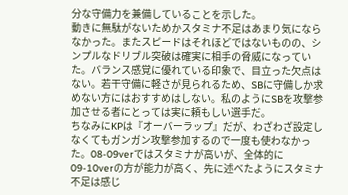分な守備力を兼備していることを示した。
動きに無駄がないためかスタミナ不足はあまり気にならなかった。またスピードはそれほどではないものの、シンプルなドリブル突破は確実に相手の脅威になっていた。バランス感覚に優れている印象で、目立った欠点はない。若干守備に軽さが見られるため、SBに守備しか求めない方にはおすすめはしない。私のようにSBを攻撃参加させる者にとっては実に頼もしい選手だ。
ちなみにKPは『オーバーラップ』だが、わざわざ設定しなくてもガンガン攻撃参加するので一度も使わなかった。08-09verではスタミナが高いが、全体的に09-10verの方が能力が高く、先に述べたようにスタミナ不足は感じ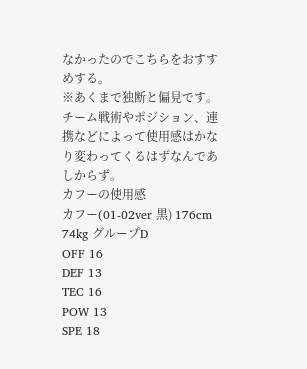なかったのでこちらをおすすめする。
※あくまで独断と偏見です。チーム戦術やポジション、連携などによって使用感はかなり変わってくるはずなんであしからず。
カフーの使用感
カフー(01-02ver 黒) 176cm 74kg グループD
OFF 16
DEF 13
TEC 16
POW 13
SPE 18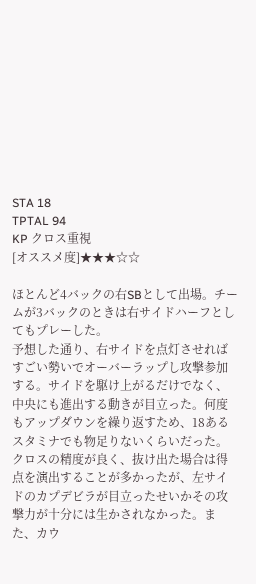STA 18
TPTAL 94
KP クロス重視
[オススメ度]★★★☆☆

ほとんど4バックの右SBとして出場。チームが3バックのときは右サイドハーフとしてもプレーした。
予想した通り、右サイドを点灯させればすごい勢いでオーバーラップし攻撃参加する。サイドを駆け上がるだけでなく、中央にも進出する動きが目立った。何度もアップダウンを繰り返すため、18あるスタミナでも物足りないくらいだった。
クロスの精度が良く、抜け出た場合は得点を演出することが多かったが、左サイドのカプデビラが目立ったせいかその攻撃力が十分には生かされなかった。また、カウ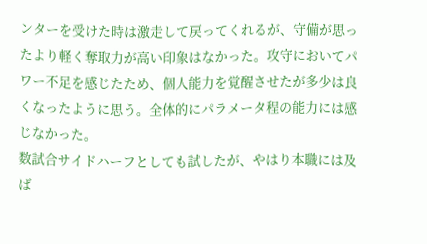ンターを受けた時は激走して戻ってくれるが、守備が思ったより軽く奪取力が高い印象はなかった。攻守においてパワー不足を感じたため、個人能力を覚醒させたが多少は良くなったように思う。全体的にパラメータ程の能力には感じなかった。
数試合サイドハーフとしても試したが、やはり本職には及ば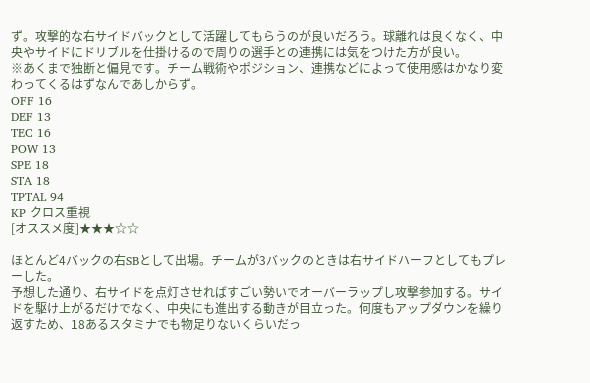ず。攻撃的な右サイドバックとして活躍してもらうのが良いだろう。球離れは良くなく、中央やサイドにドリブルを仕掛けるので周りの選手との連携には気をつけた方が良い。
※あくまで独断と偏見です。チーム戦術やポジション、連携などによって使用感はかなり変わってくるはずなんであしからず。
OFF 16
DEF 13
TEC 16
POW 13
SPE 18
STA 18
TPTAL 94
KP クロス重視
[オススメ度]★★★☆☆

ほとんど4バックの右SBとして出場。チームが3バックのときは右サイドハーフとしてもプレーした。
予想した通り、右サイドを点灯させればすごい勢いでオーバーラップし攻撃参加する。サイドを駆け上がるだけでなく、中央にも進出する動きが目立った。何度もアップダウンを繰り返すため、18あるスタミナでも物足りないくらいだっ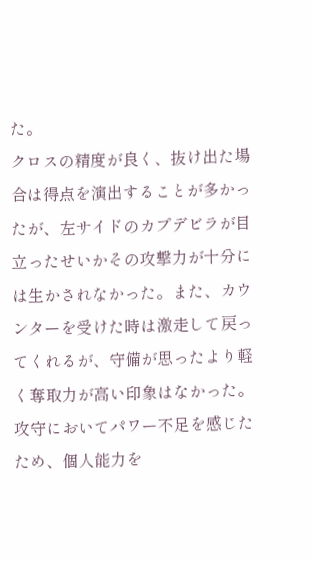た。
クロスの精度が良く、抜け出た場合は得点を演出することが多かったが、左サイドのカプデビラが目立ったせいかその攻撃力が十分には生かされなかった。また、カウンターを受けた時は激走して戻ってくれるが、守備が思ったより軽く奪取力が高い印象はなかった。攻守においてパワー不足を感じたため、個人能力を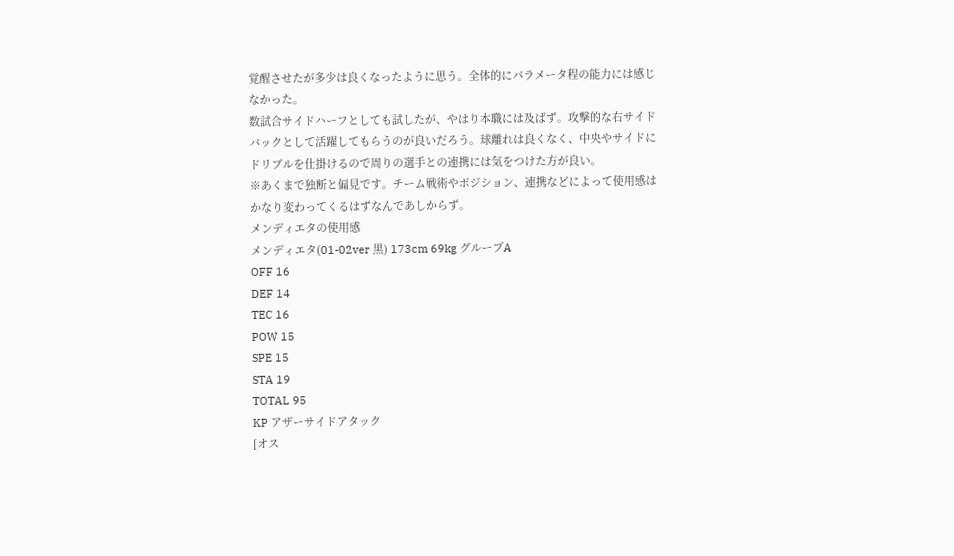覚醒させたが多少は良くなったように思う。全体的にパラメータ程の能力には感じなかった。
数試合サイドハーフとしても試したが、やはり本職には及ばず。攻撃的な右サイドバックとして活躍してもらうのが良いだろう。球離れは良くなく、中央やサイドにドリブルを仕掛けるので周りの選手との連携には気をつけた方が良い。
※あくまで独断と偏見です。チーム戦術やポジション、連携などによって使用感はかなり変わってくるはずなんであしからず。
メンディエタの使用感
メンディエタ(01-02ver 黒) 173cm 69kg グループA
OFF 16
DEF 14
TEC 16
POW 15
SPE 15
STA 19
TOTAL 95
KP アザーサイドアタック
[オス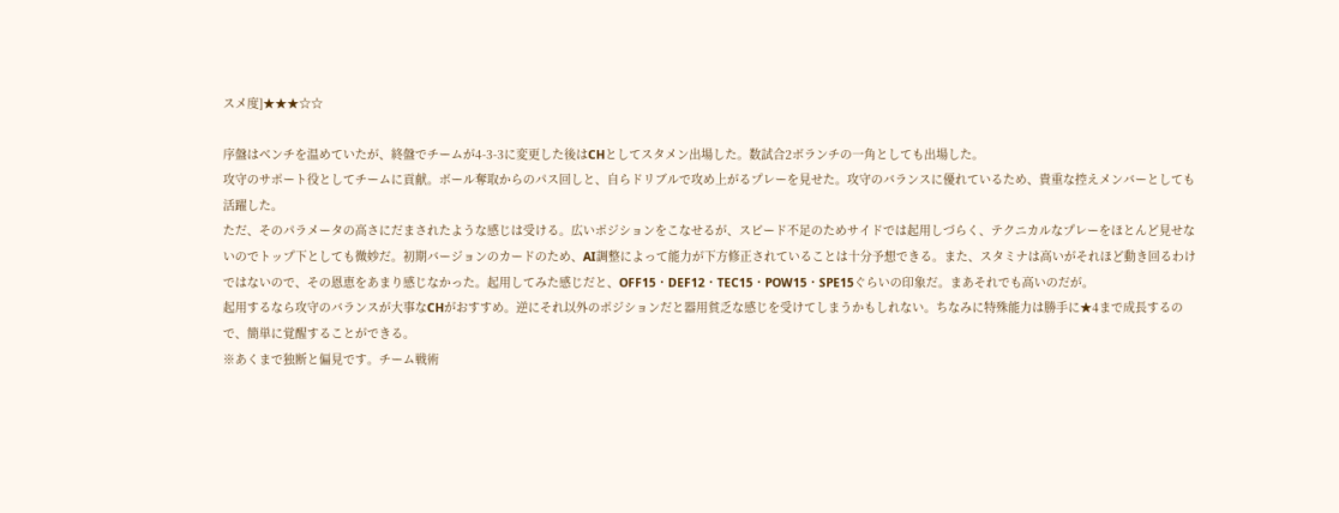スメ度]★★★☆☆

序盤はベンチを温めていたが、終盤でチームが4-3-3に変更した後はCHとしてスタメン出場した。数試合2ボランチの一角としても出場した。
攻守のサポート役としてチームに貢献。ボール奪取からのパス回しと、自らドリブルで攻め上がるプレーを見せた。攻守のバランスに優れているため、貴重な控えメンバーとしても活躍した。
ただ、そのパラメータの高さにだまされたような感じは受ける。広いポジションをこなせるが、スピード不足のためサイドでは起用しづらく、テクニカルなプレーをほとんど見せないのでトップ下としても微妙だ。初期バージョンのカードのため、AI調整によって能力が下方修正されていることは十分予想できる。また、スタミナは高いがそれほど動き回るわけではないので、その恩恵をあまり感じなかった。起用してみた感じだと、OFF15・DEF12・TEC15・POW15・SPE15ぐらいの印象だ。まあそれでも高いのだが。
起用するなら攻守のバランスが大事なCHがおすすめ。逆にそれ以外のポジションだと器用貧乏な感じを受けてしまうかもしれない。ちなみに特殊能力は勝手に★4まで成長するので、簡単に覚醒することができる。
※あくまで独断と偏見です。チーム戦術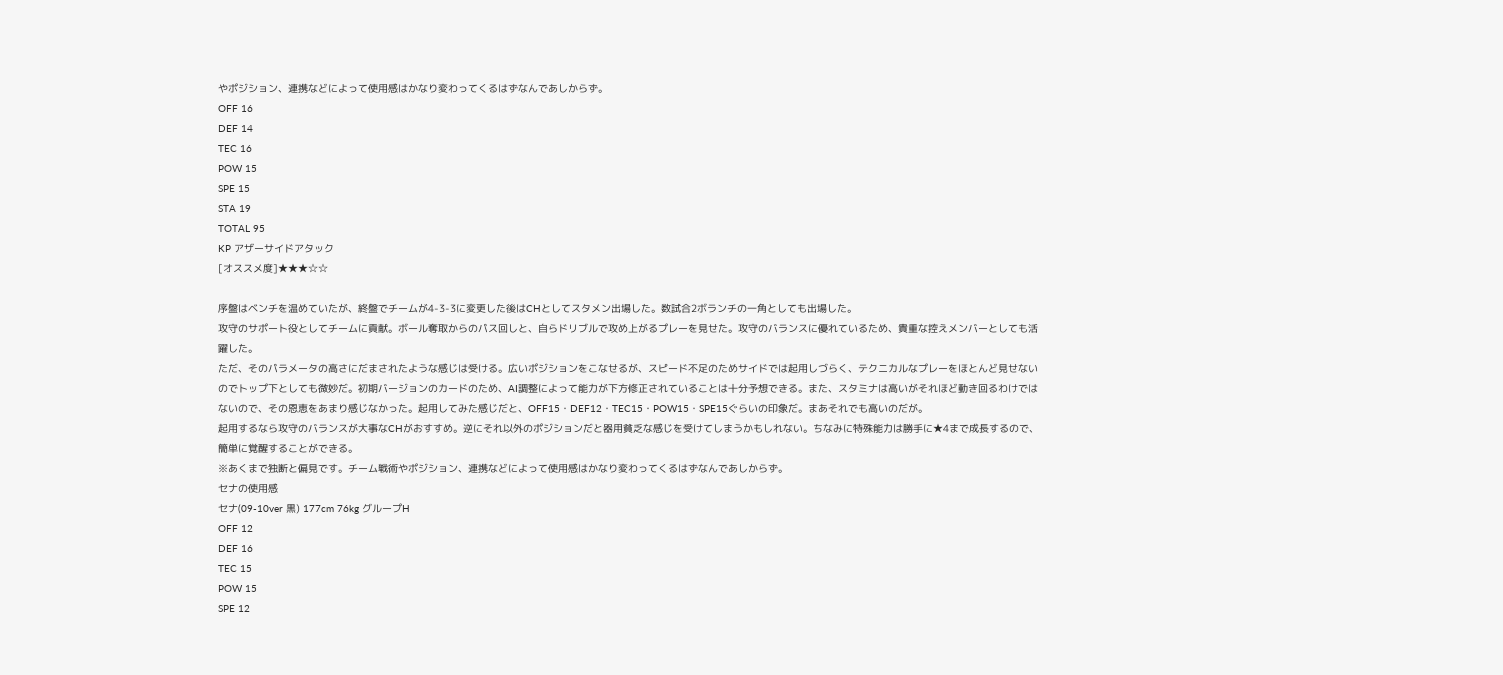やポジション、連携などによって使用感はかなり変わってくるはずなんであしからず。
OFF 16
DEF 14
TEC 16
POW 15
SPE 15
STA 19
TOTAL 95
KP アザーサイドアタック
[オススメ度]★★★☆☆

序盤はベンチを温めていたが、終盤でチームが4-3-3に変更した後はCHとしてスタメン出場した。数試合2ボランチの一角としても出場した。
攻守のサポート役としてチームに貢献。ボール奪取からのパス回しと、自らドリブルで攻め上がるプレーを見せた。攻守のバランスに優れているため、貴重な控えメンバーとしても活躍した。
ただ、そのパラメータの高さにだまされたような感じは受ける。広いポジションをこなせるが、スピード不足のためサイドでは起用しづらく、テクニカルなプレーをほとんど見せないのでトップ下としても微妙だ。初期バージョンのカードのため、AI調整によって能力が下方修正されていることは十分予想できる。また、スタミナは高いがそれほど動き回るわけではないので、その恩恵をあまり感じなかった。起用してみた感じだと、OFF15・DEF12・TEC15・POW15・SPE15ぐらいの印象だ。まあそれでも高いのだが。
起用するなら攻守のバランスが大事なCHがおすすめ。逆にそれ以外のポジションだと器用貧乏な感じを受けてしまうかもしれない。ちなみに特殊能力は勝手に★4まで成長するので、簡単に覚醒することができる。
※あくまで独断と偏見です。チーム戦術やポジション、連携などによって使用感はかなり変わってくるはずなんであしからず。
セナの使用感
セナ(09-10ver 黒) 177cm 76kg グループH
OFF 12
DEF 16
TEC 15
POW 15
SPE 12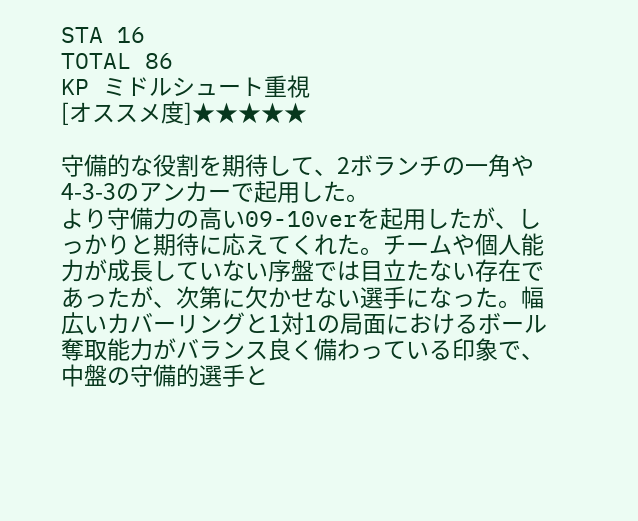STA 16
TOTAL 86
KP ミドルシュート重視
[オススメ度]★★★★★

守備的な役割を期待して、2ボランチの一角や4-3-3のアンカーで起用した。
より守備力の高い09-10verを起用したが、しっかりと期待に応えてくれた。チームや個人能力が成長していない序盤では目立たない存在であったが、次第に欠かせない選手になった。幅広いカバーリングと1対1の局面におけるボール奪取能力がバランス良く備わっている印象で、中盤の守備的選手と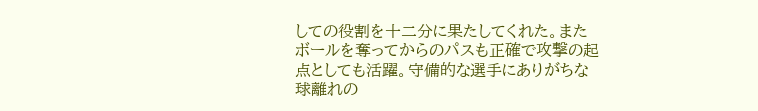しての役割を十二分に果たしてくれた。またボールを奪ってからのパスも正確で攻撃の起点としても活躍。守備的な選手にありがちな球離れの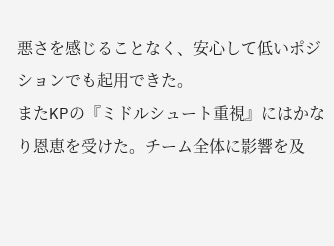悪さを感じることなく、安心して低いポジションでも起用できた。
またKPの『ミドルシュート重視』にはかなり恩恵を受けた。チーム全体に影響を及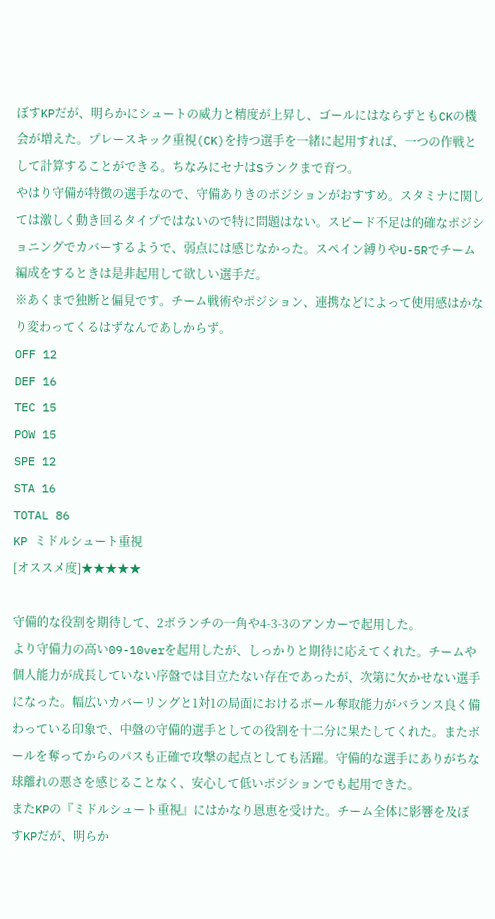ぼすKPだが、明らかにシュートの威力と精度が上昇し、ゴールにはならずともCKの機会が増えた。プレースキック重視(CK)を持つ選手を一緒に起用すれば、一つの作戦として計算することができる。ちなみにセナはSランクまで育つ。
やはり守備が特徴の選手なので、守備ありきのポジションがおすすめ。スタミナに関しては激しく動き回るタイプではないので特に問題はない。スピード不足は的確なポジショニングでカバーするようで、弱点には感じなかった。スペイン縛りやU-5Rでチーム編成をするときは是非起用して欲しい選手だ。
※あくまで独断と偏見です。チーム戦術やポジション、連携などによって使用感はかなり変わってくるはずなんであしからず。
OFF 12
DEF 16
TEC 15
POW 15
SPE 12
STA 16
TOTAL 86
KP ミドルシュート重視
[オススメ度]★★★★★

守備的な役割を期待して、2ボランチの一角や4-3-3のアンカーで起用した。
より守備力の高い09-10verを起用したが、しっかりと期待に応えてくれた。チームや個人能力が成長していない序盤では目立たない存在であったが、次第に欠かせない選手になった。幅広いカバーリングと1対1の局面におけるボール奪取能力がバランス良く備わっている印象で、中盤の守備的選手としての役割を十二分に果たしてくれた。またボールを奪ってからのパスも正確で攻撃の起点としても活躍。守備的な選手にありがちな球離れの悪さを感じることなく、安心して低いポジションでも起用できた。
またKPの『ミドルシュート重視』にはかなり恩恵を受けた。チーム全体に影響を及ぼすKPだが、明らか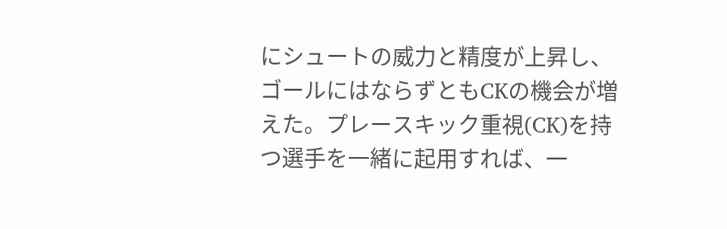にシュートの威力と精度が上昇し、ゴールにはならずともCKの機会が増えた。プレースキック重視(CK)を持つ選手を一緒に起用すれば、一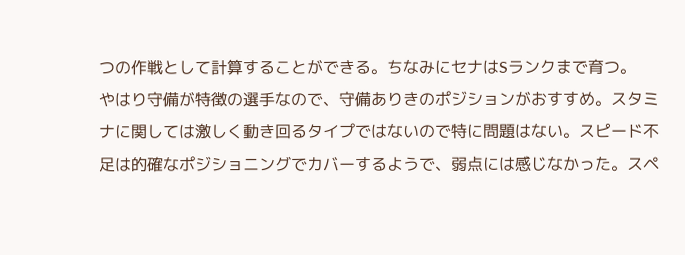つの作戦として計算することができる。ちなみにセナはSランクまで育つ。
やはり守備が特徴の選手なので、守備ありきのポジションがおすすめ。スタミナに関しては激しく動き回るタイプではないので特に問題はない。スピード不足は的確なポジショニングでカバーするようで、弱点には感じなかった。スペ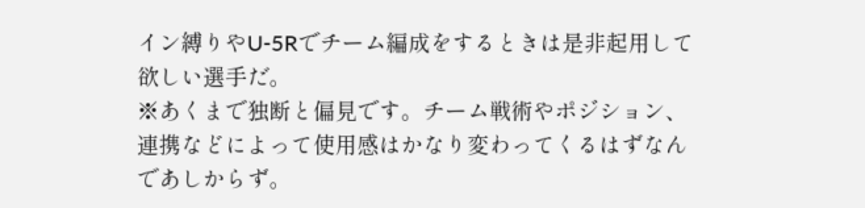イン縛りやU-5Rでチーム編成をするときは是非起用して欲しい選手だ。
※あくまで独断と偏見です。チーム戦術やポジション、連携などによって使用感はかなり変わってくるはずなんであしからず。